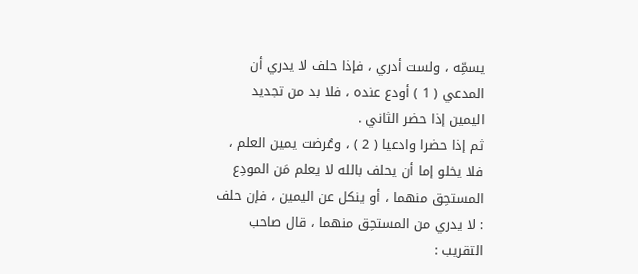يسمِّه ، ولست أدري ، فإذا حلف لا يدري أن المدعي ( 1 ) أودع عنده ، فلا بد من تجديد اليمين إذا حضر الثاني .
ثم إذا حضرا وادعيا ( 2 ) ، وعُرضت يمين العلم ، فلا يخلو إما أن يحلف بالله لا يعلم مَن المودِع المستحِق منهما ، أو ينكل عن اليمين ، فإن حلف : لا يدري من المستحِق منهما ، قال صاحب التقريب :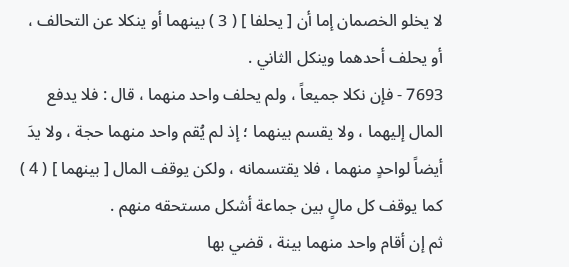لا يخلو الخصمان إما أن [ يحلفا ] ( 3 ) بينهما أو ينكلا عن التحالف ، أو يحلف أحدهما وينكل الثاني .
7693 - فإن نكلا جميعاً ، ولم يحلف واحد منهما ، قال : فلا يدفع المال إليهما ، ولا يقسم بينهما ؛ إذ لم يُقم واحد منهما حجة ، ولا يدَ أيضاً لواحدٍ منهما ، فلا يقتسمانه ، ولكن يوقف المال [ بينهما ] ( 4 ) كما يوقف كل مالٍ بين جماعة أشكل مستحقه منهم .
ثم إن أقام واحد منهما بينة ، قضي بها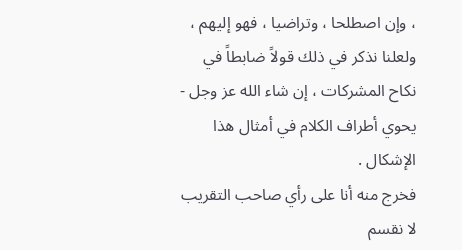، وإن اصطلحا ، وتراضيا ، فهو إليهم ، ولعلنا نذكر في ذلك قولاً ضابطاً في نكاح المشركات ، إن شاء الله عز وجل - يحوي أطراف الكلام في أمثال هذا الإشكال .
فخرج منه أنا على رأي صاحب التقريب لا نقسم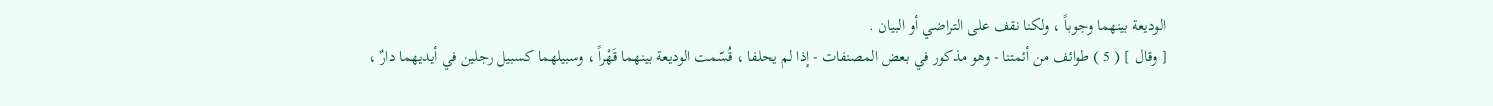الوديعة بينهما وجوباً ، ولكنا نقف على التراضي أو البيان .
[ وقال ] ( 5 ) طوائف من أئمتنا - وهو مذكور في بعض المصنفات - إذا لم يحلفا ، قُسّمت الوديعة بينهما قَهْراً ، وسبيلهما كسبيل رجلين في أيديهما دارٌ ،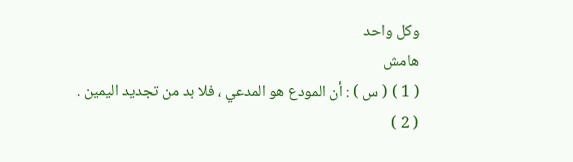وكل واحد
هامش
( 1 ) ( س ) : أن المودع هو المدعي ، فلا بد من تجديد اليمين .
( 2 )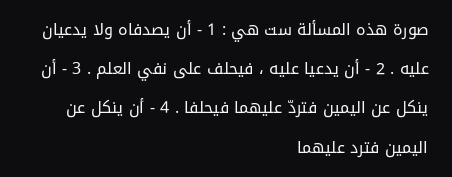صورة هذه المسألة ست هي : 1 - أن يصدفاه ولا يدعيان عليه . 2 - أن يدعيا عليه ، فيحلف على نفي العلم . 3 - أن ينكل عن اليمين فتردّ عليهما فيحلفا . 4 - أن ينكل عن اليمين فترد عليهما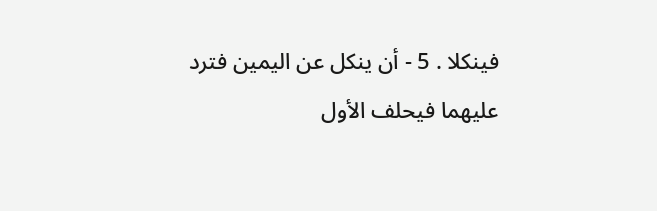فينكلا . 5 - أن ينكل عن اليمين فترد عليهما فيحلف الأول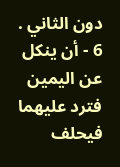دون الثاني . 6 - أن ينكل عن اليمين فترد عليهما فيحلف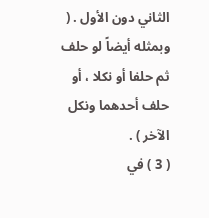الثاني دون الأول . ( وبمثله أيضاً لو حلف ثم حلفا أو نكلا ، أو حلف أحدهما ونكل الآخر ) .
( 3 ) في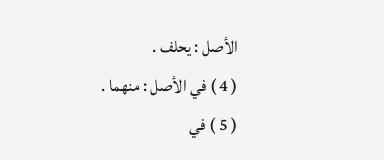الأصل : يحلف .
( 4 ) في الأصل : منهما .
( 5 ) في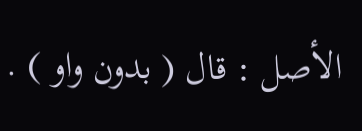الأصل : قال ( بدون واو ) .